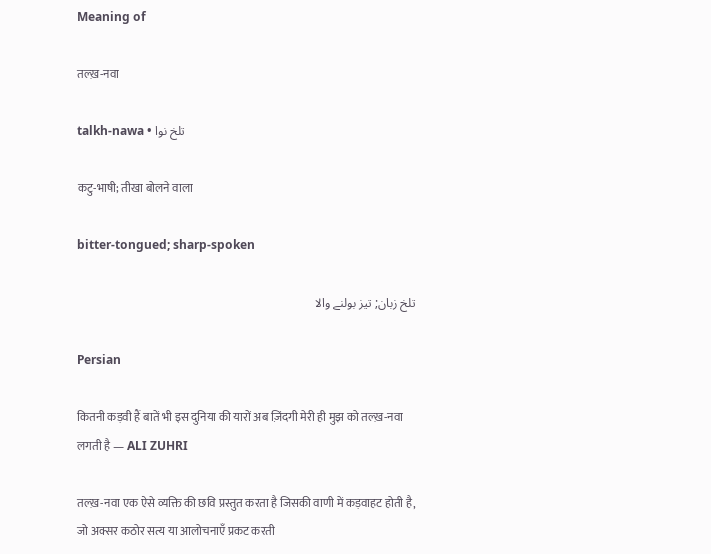Meaning of

तल्ख़-नवा

talkh-nawa • تلخ نوا

कटु-भाषी; तीखा बोलने वाला

bitter-tongued; sharp-spoken

تلخ زبان; تیز بولنے والا

Persian

कितनी कड़वी हैं बातें भी इस दुनिया की यारों अब ज़िंदगी मेरी ही मुझ को तल्ख़-नवा लगती है — ALI ZUHRI

तल्ख़-नवा एक ऐसे व्यक्ति की छवि प्रस्तुत करता है जिसकी वाणी में कड़वाहट होती है, जो अक्सर कठोर सत्य या आलोचनाएँ प्रकट करती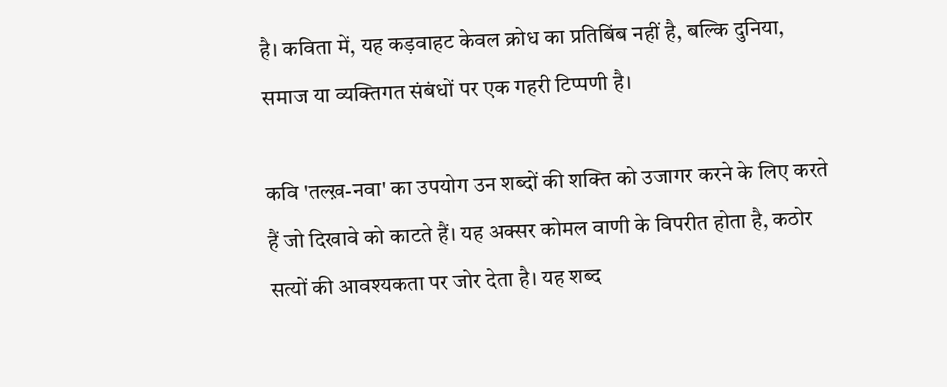है। कविता में, यह कड़वाहट केवल क्रोध का प्रतिबिंब नहीं है, बल्कि दुनिया, समाज या व्यक्तिगत संबंधों पर एक गहरी टिप्पणी है।

कवि 'तल्ख़-नवा' का उपयोग उन शब्दों की शक्ति को उजागर करने के लिए करते हैं जो दिखावे को काटते हैं। यह अक्सर कोमल वाणी के विपरीत होता है, कठोर सत्यों की आवश्यकता पर जोर देता है। यह शब्द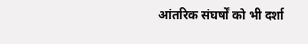आंतरिक संघर्षों को भी दर्शा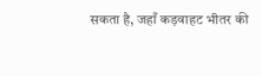सकता है, जहाँ कड़वाहट भीतर की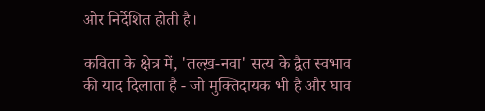ओर निर्देशित होती है।

कविता के क्षेत्र में, 'तल्ख़-नवा' सत्य के द्वैत स्वभाव की याद दिलाता है - जो मुक्तिदायक भी है और घाव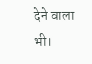देने वाला भी।